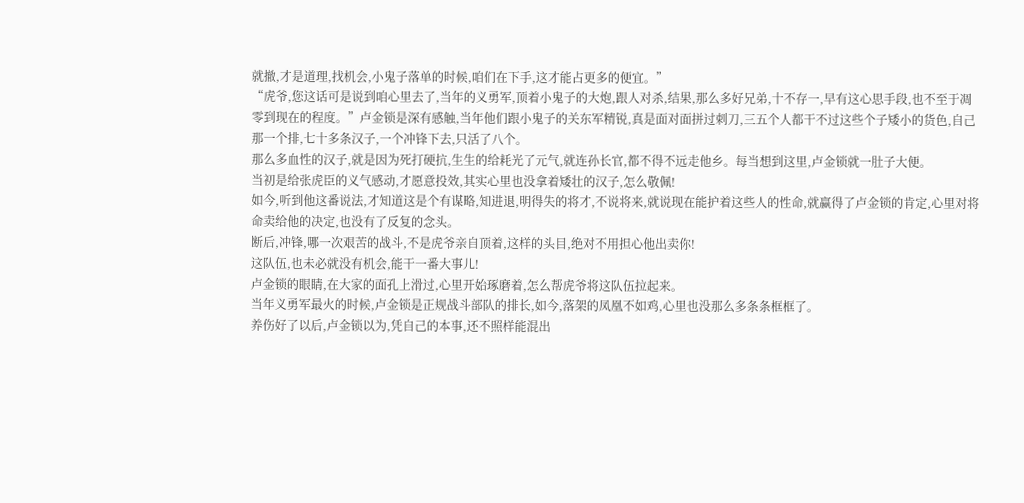就撤,才是道理,找机会,小鬼子落单的时候,咱们在下手,这才能占更多的便宜。”
“虎爷,您这话可是说到咱心里去了,当年的义勇军,顶着小鬼子的大炮,跟人对杀,结果,那么多好兄弟,十不存一,早有这心思手段,也不至于凋零到现在的程度。”卢金锁是深有感触,当年他们跟小鬼子的关东军精锐,真是面对面拼过刺刀,三五个人都干不过这些个子矮小的货色,自己那一个排,七十多条汉子,一个冲锋下去,只活了八个。
那么多血性的汉子,就是因为死打硬抗,生生的给耗光了元气,就连孙长官,都不得不远走他乡。每当想到这里,卢金锁就一肚子大便。
当初是给张虎臣的义气感动,才愿意投效,其实心里也没拿着矮壮的汉子,怎么敬佩!
如今,听到他这番说法,才知道这是个有谋略,知进退,明得失的将才,不说将来,就说现在能护着这些人的性命,就赢得了卢金锁的肯定,心里对将命卖给他的决定,也没有了反复的念头。
断后,冲锋,哪一次艰苦的战斗,不是虎爷亲自顶着,这样的头目,绝对不用担心他出卖你!
这队伍,也未必就没有机会,能干一番大事儿!
卢金锁的眼睛,在大家的面孔上滑过,心里开始琢磨着,怎么帮虎爷将这队伍拉起来。
当年义勇军最火的时候,卢金锁是正规战斗部队的排长,如今,落架的凤凰不如鸡,心里也没那么多条条框框了。
养伤好了以后,卢金锁以为,凭自己的本事,还不照样能混出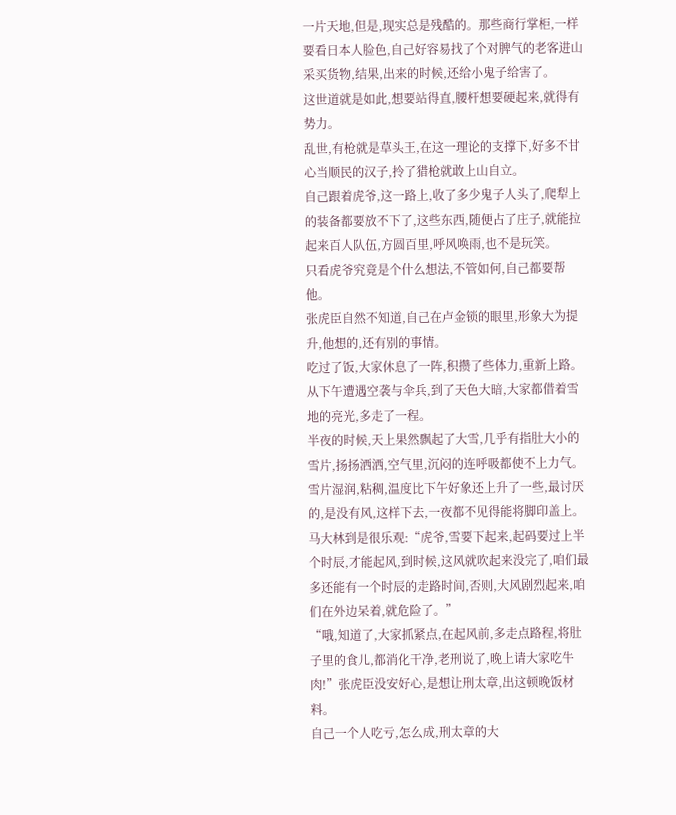一片天地,但是,现实总是残酷的。那些商行掌柜,一样要看日本人脸色,自己好容易找了个对脾气的老客进山采买货物,结果,出来的时候,还给小鬼子给害了。
这世道就是如此,想要站得直,腰杆想要硬起来,就得有势力。
乱世,有枪就是草头王,在这一理论的支撑下,好多不甘心当顺民的汉子,拎了猎枪就敢上山自立。
自己跟着虎爷,这一路上,收了多少鬼子人头了,爬犁上的装备都要放不下了,这些东西,随便占了庄子,就能拉起来百人队伍,方圆百里,呼风唤雨,也不是玩笑。
只看虎爷究竟是个什么想法,不管如何,自己都要帮他。
张虎臣自然不知道,自己在卢金锁的眼里,形象大为提升,他想的,还有别的事情。
吃过了饭,大家休息了一阵,积攒了些体力,重新上路。
从下午遭遇空袭与伞兵,到了天色大暗,大家都借着雪地的亮光,多走了一程。
半夜的时候,天上果然飘起了大雪,几乎有指肚大小的雪片,扬扬洒洒,空气里,沉闷的连呼吸都使不上力气。
雪片湿润,粘稠,温度比下午好象还上升了一些,最讨厌的,是没有风,这样下去,一夜都不见得能将脚印盖上。
马大林到是很乐观:“虎爷,雪要下起来,起码要过上半个时辰,才能起风,到时候,这风就吹起来没完了,咱们最多还能有一个时辰的走路时间,否则,大风剧烈起来,咱们在外边呆着,就危险了。”
“哦,知道了,大家抓紧点,在起风前,多走点路程,将肚子里的食儿,都消化干净,老刑说了,晚上请大家吃牛肉!”张虎臣没安好心,是想让刑太章,出这顿晚饭材料。
自己一个人吃亏,怎么成,刑太章的大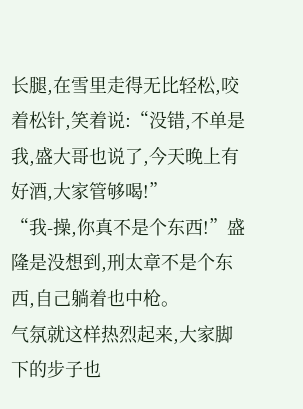长腿,在雪里走得无比轻松,咬着松针,笑着说:“没错,不单是我,盛大哥也说了,今天晚上有好酒,大家管够喝!”
“我-操,你真不是个东西!”盛隆是没想到,刑太章不是个东西,自己躺着也中枪。
气氛就这样热烈起来,大家脚下的步子也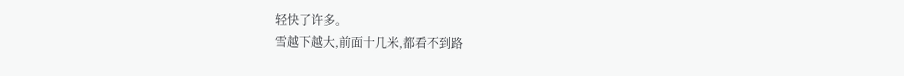轻快了许多。
雪越下越大,前面十几米,都看不到路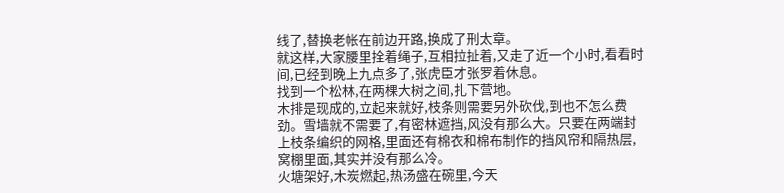线了,替换老帐在前边开路,换成了刑太章。
就这样,大家腰里拴着绳子,互相拉扯着,又走了近一个小时,看看时间,已经到晚上九点多了,张虎臣才张罗着休息。
找到一个松林,在两棵大树之间,扎下营地。
木排是现成的,立起来就好,枝条则需要另外砍伐,到也不怎么费劲。雪墙就不需要了,有密林遮挡,风没有那么大。只要在两端封上枝条编织的网格,里面还有棉衣和棉布制作的挡风帘和隔热层,窝棚里面,其实并没有那么冷。
火塘架好,木炭燃起,热汤盛在碗里,今天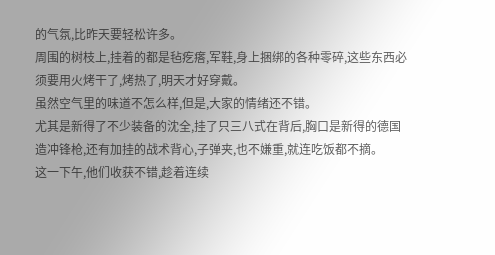的气氛,比昨天要轻松许多。
周围的树枝上,挂着的都是毡疙瘩,军鞋,身上捆绑的各种零碎,这些东西必须要用火烤干了,烤热了,明天才好穿戴。
虽然空气里的味道不怎么样,但是,大家的情绪还不错。
尤其是新得了不少装备的沈全,挂了只三八式在背后,胸口是新得的德国造冲锋枪,还有加挂的战术背心,子弹夹,也不嫌重,就连吃饭都不摘。
这一下午,他们收获不错,趁着连续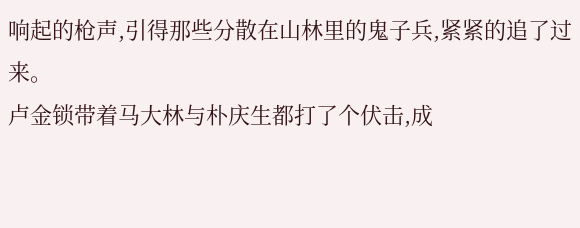响起的枪声,引得那些分散在山林里的鬼子兵,紧紧的追了过来。
卢金锁带着马大林与朴庆生都打了个伏击,成